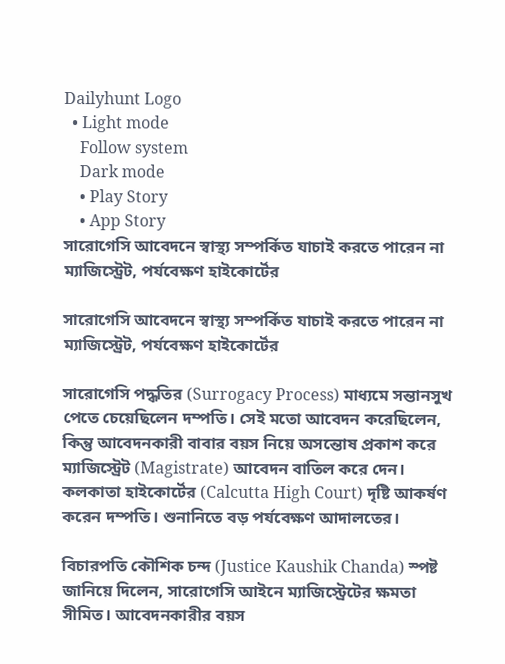Dailyhunt Logo
  • Light mode
    Follow system
    Dark mode
    • Play Story
    • App Story
সারোগেসি আবেদনে স্বাস্থ্য সম্পর্কিত যাচাই করতে পারেন না ম্যাজিস্ট্রেট, পর্যবেক্ষণ হাইকোর্টের

সারোগেসি আবেদনে স্বাস্থ্য সম্পর্কিত যাচাই করতে পারেন না ম্যাজিস্ট্রেট, পর্যবেক্ষণ হাইকোর্টের

সারোগেসি পদ্ধতির (Surrogacy Process) মাধ্যমে সন্তানসুখ পেতে চেয়েছিলেন দম্পতি। সেই মতো আবেদন করেছিলেন, কিন্তু আবেদনকারী বাবার বয়স নিয়ে অসন্তোষ প্রকাশ করে ম্যাজিস্ট্রেট (Magistrate) আবেদন বাতিল করে দেন। কলকাতা হাইকোর্টের (Calcutta High Court) দৃষ্টি আকর্ষণ করেন দম্পতি। শুনানিতে বড় পর্যবেক্ষণ আদালতের।

বিচারপতি কৌশিক চন্দ (Justice Kaushik Chanda) স্পষ্ট জানিয়ে দিলেন, সারোগেসি আইনে ম্যাজিস্ট্রেটের ক্ষমতা সীমিত। আবেদনকারীর বয়স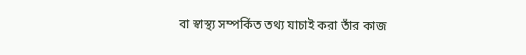বা স্বাস্থ্য সম্পর্কিত তথ্য যাচাই করা তাঁর কাজ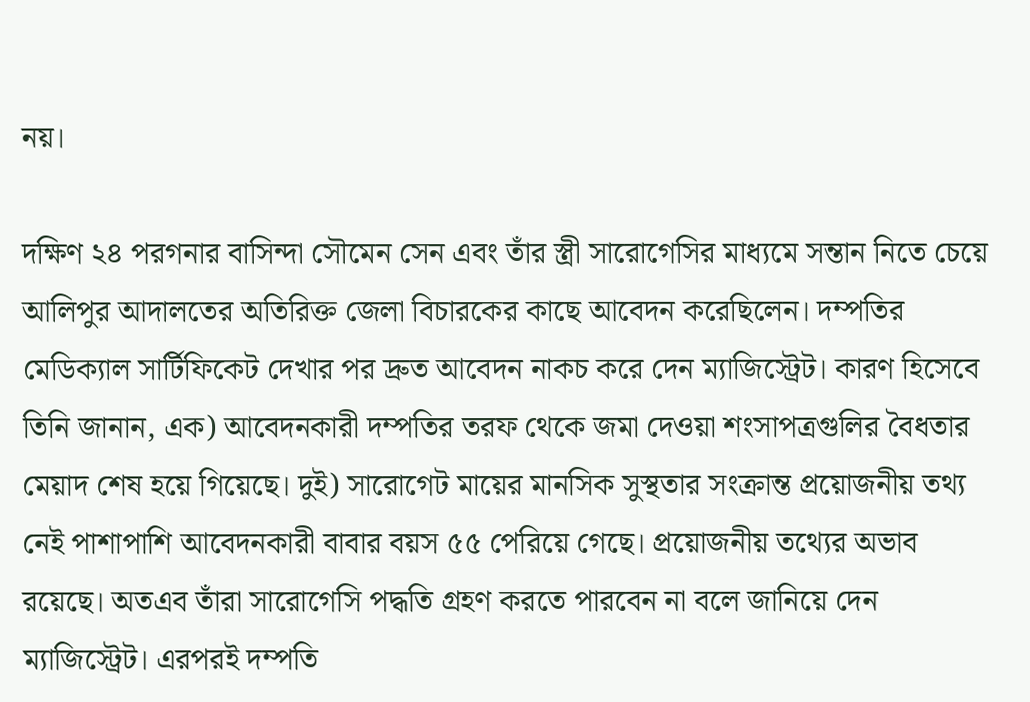নয়।

দক্ষিণ ২৪ পরগনার বাসিন্দা সৌমেন সেন এবং তাঁর স্ত্রী সারোগেসির মাধ্যমে সন্তান নিতে চেয়ে আলিপুর আদালতের অতিরিক্ত জেলা বিচারকের কাছে আবেদন করেছিলেন। দম্পতির মেডিক্যাল সার্টিফিকেট দেখার পর দ্রুত আবেদন নাকচ করে দেন ম্যাজিস্ট্রেট। কারণ হিসেবে তিনি জানান, এক) আবেদনকারী দম্পতির তরফ থেকে জমা দেওয়া শংসাপত্রগুলির বৈধতার মেয়াদ শেষ হয়ে গিয়েছে। দুই) সারোগেট মায়ের মানসিক সুস্থতার সংক্রান্ত প্রয়োজনীয় তথ্য নেই পাশাপাশি আবেদনকারী বাবার বয়স ৫৫ পেরিয়ে গেছে। প্রয়োজনীয় তথ্যের অভাব রয়েছে। অতএব তাঁরা সারোগেসি পদ্ধতি গ্রহণ করতে পারবেন না বলে জানিয়ে দেন ম্যাজিস্ট্রেট। এরপরই দম্পতি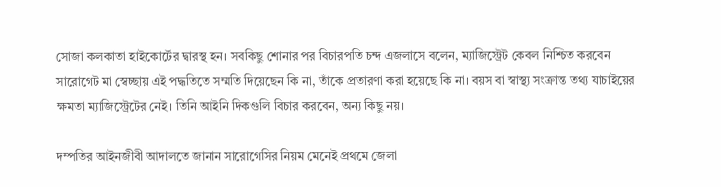সোজা কলকাতা হাইকোর্টের দ্বারস্থ হন। সবকিছু শোনার পর বিচারপতি চন্দ এজলাসে বলেন, ম্যাজিস্ট্রেট কেবল নিশ্চিত করবেন সারোগেট মা স্বেচ্ছায় এই পদ্ধতিতে সম্মতি দিয়েছেন কি না, তাঁকে প্রতারণা করা হয়েছে কি না। বয়স বা স্বাস্থ্য সংক্রান্ত তথ্য যাচাইয়ের ক্ষমতা ম্যাজিস্ট্রেটের নেই। তিনি আইনি দিকগুলি বিচার করবেন, অন্য কিছু নয়।

দম্পতির আইনজীবী আদালতে জানান সারোগেসির নিয়ম মেনেই প্রথমে জেলা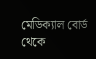মেডিক্যাল বোর্ড থেকে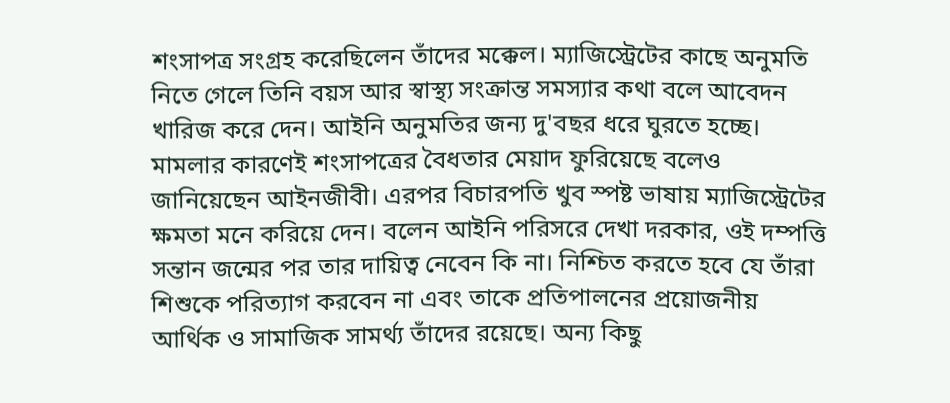শংসাপত্র সংগ্রহ করেছিলেন তাঁদের মক্কেল। ম্যাজিস্ট্রেটের কাছে অনুমতি নিতে গেলে তিনি বয়স আর স্বাস্থ্য সংক্রান্ত সমস্যার কথা বলে আবেদন খারিজ করে দেন। আইনি অনুমতির জন্য দু'বছর ধরে ঘুরতে হচ্ছে। মামলার কারণেই শংসাপত্রের বৈধতার মেয়াদ ফুরিয়েছে বলেও জানিয়েছেন আইনজীবী। এরপর বিচারপতি খুব স্পষ্ট ভাষায় ম্যাজিস্ট্রেটের ক্ষমতা মনে করিয়ে দেন। বলেন আইনি পরিসরে দেখা দরকার, ওই দম্পত্তি সন্তান জন্মের পর তার দায়িত্ব নেবেন কি না। নিশ্চিত করতে হবে যে তাঁরা শিশুকে পরিত্যাগ করবেন না এবং তাকে প্রতিপালনের প্রয়োজনীয় আর্থিক ও সামাজিক সামর্থ্য তাঁদের রয়েছে। অন্য কিছু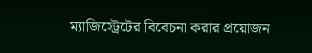ম্যাজিস্ট্রেটের বিবেচনা করার প্রয়োজন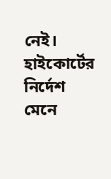নেই। হাইকোর্টের নির্দেশ মেনে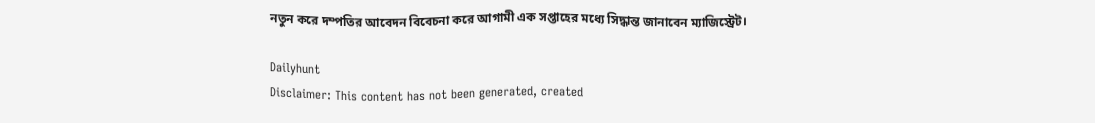নতুন করে দম্পতির আবেদন বিবেচনা করে আগামী এক সপ্তাহের মধ্যে সিদ্ধান্ত জানাবেন ম্যাজিস্ট্রেট।

Dailyhunt
Disclaimer: This content has not been generated, created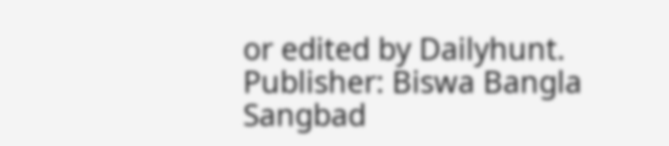or edited by Dailyhunt. Publisher: Biswa Bangla Sangbad